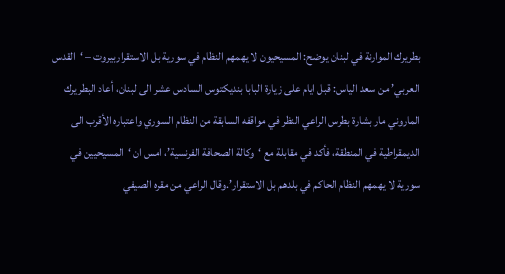بطريرك الموارنة في لبنان يوضح: المسيحيون لا يهمهم النظام في سورية بل الاستقراربيروت – ‘القدس العربي’ من سعد الياس: قبل ايام على زيارة البابا بنديكتوس السادس عشر الى لبنان، أعاد البطريرك الماروني مار بشارة بطرس الراعي النظر في مواقفه السابقة من النظام السوري واعتباره الأقرب الى الديمقراطية في المنطقة، فأكد في مقابلة مع ‘وكالة الصحافة الفرنسية’، امس ان ‘المسيحيين في سورية لا يهمهم النظام الحاكم في بلدهم بل الاستقرار’.وقال الراعي من مقره الصيفي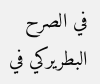في الصرح البطريركي في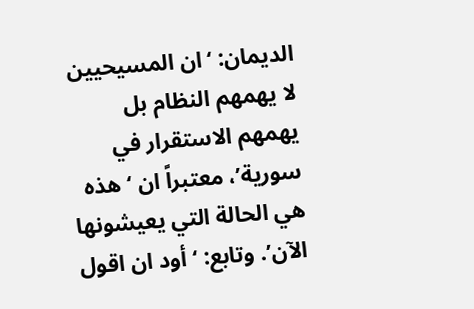الديمان: ‘ان المسيحيين لا يهمهم النظام بل يهمهم الاستقرار في سورية’، معتبراً ان ‘هذه هي الحالة التي يعيشونها الآن’. وتابع: ‘أود ان اقول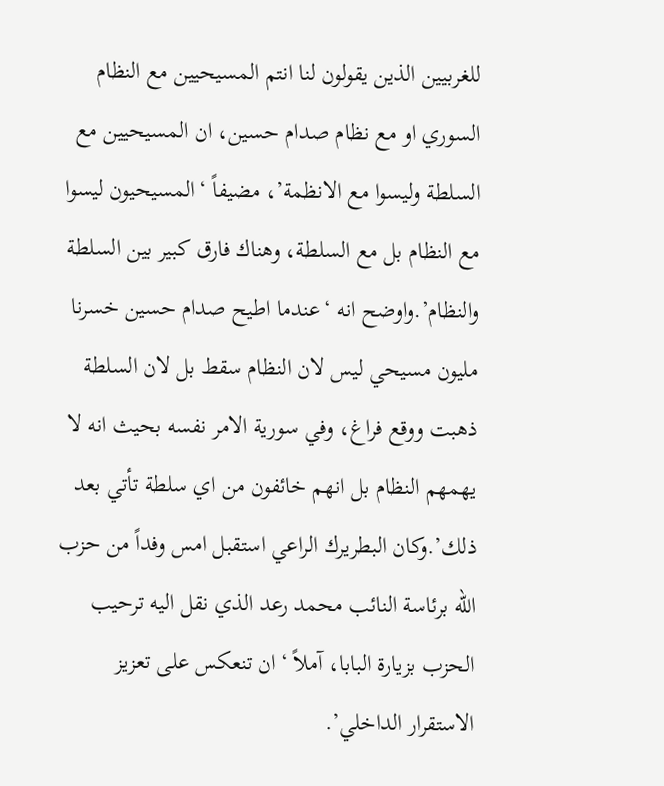للغربيين الذين يقولون لنا انتم المسيحيين مع النظام السوري او مع نظام صدام حسين، ان المسيحيين مع السلطة وليسوا مع الانظمة’، مضيفاً ‘المسيحيون ليسوا مع النظام بل مع السلطة، وهناك فارق كبير بين السلطة والنظام’.واوضح انه ‘عندما اطيح صدام حسين خسرنا مليون مسيحي ليس لان النظام سقط بل لان السلطة ذهبت ووقع فراغ، وفي سورية الامر نفسه بحيث انه لا يهمهم النظام بل انهم خائفون من اي سلطة تأتي بعد ذلك’.وكان البطريرك الراعي استقبل امس وفداً من حزب الله برئاسة النائب محمد رعد الذي نقل اليه ترحيب الحزب بزيارة البابا، آملاً ‘ان تنعكس على تعزيز الاستقرار الداخلي’.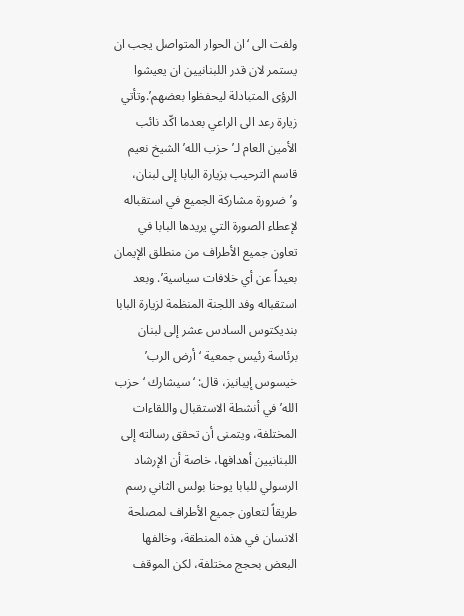ولفت الى ‘ان الحوار المتواصل يجب ان يستمر لان قدر اللبنانيين ان يعيشوا الرؤى المتبادلة ليحفظوا بعضهم’.وتأتي زيارة رعد الى الراعي بعدما اكّد نائب الأمين العام لـ’حزب الله’ الشيخ نعيم قاسم الترحيب بزيارة البابا إلى لبنان، و’ضرورة مشاركة الجميع في استقباله لإعطاء الصورة التي يريدها البابا في تعاون جميع الأطراف من منطلق الإيمان بعيداً عن أي خلافات سياسية’. وبعد استقباله وفد اللجنة المنظمة لزيارة البابا بنديكتوس السادس عشر إلى لبنان برئاسة رئيس جمعية ‘أرض الرب’ خيسوس إيبانيز، قال: ‘سيشارك ‘حزب الله’ في أنشطة الاستقبال واللقاءات المختلفة، ويتمنى أن تحقق رسالته إلى اللبنانيين أهدافها، خاصة أن الإرشاد الرسولي للبابا يوحنا بولس الثاني رسم طريقاً لتعاون جميع الأطراف لمصلحة الانسان في هذه المنطقة، وخالفها البعض بحجج مختلفة، لكن الموقف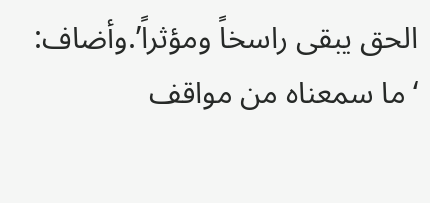الحق يبقى راسخاً ومؤثراً’.وأضاف: ‘ما سمعناه من مواقف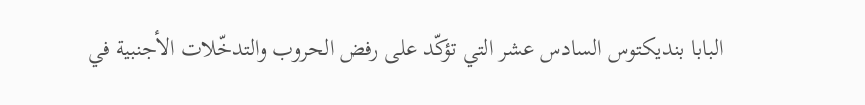البابا بنديكتوس السادس عشر التي تؤكّد على رفض الحروب والتدخّلات الأجنبية في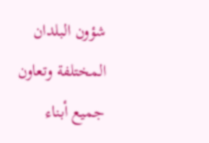شؤون البلدان المختلفة وتعاون جميع أبناء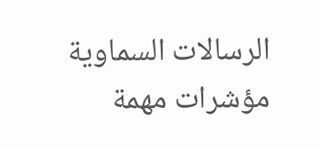الرسالات السماوية مؤشرات مهمة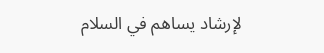لإرشاد يساهم في السلام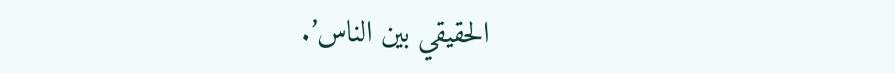الحقيقي بين الناس’.